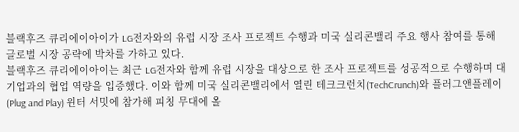블랙후즈 큐리에이아이가 LG전자와의 유럽 시장 조사 프로젝트 수행과 미국 실리콘밸리 주요 행사 참여를 통해 글로벌 시장 공략에 박차를 가하고 있다.
블랙후즈 큐리에이아이는 최근 LG전자와 함께 유럽 시장을 대상으로 한 조사 프로젝트를 성공적으로 수행하며 대기업과의 협업 역량을 입증했다. 이와 함께 미국 실리콘밸리에서 열린 테크크런치(TechCrunch)와 플러그앤플레이(Plug and Play) 윈터 서밋에 참가해 피칭 무대에 올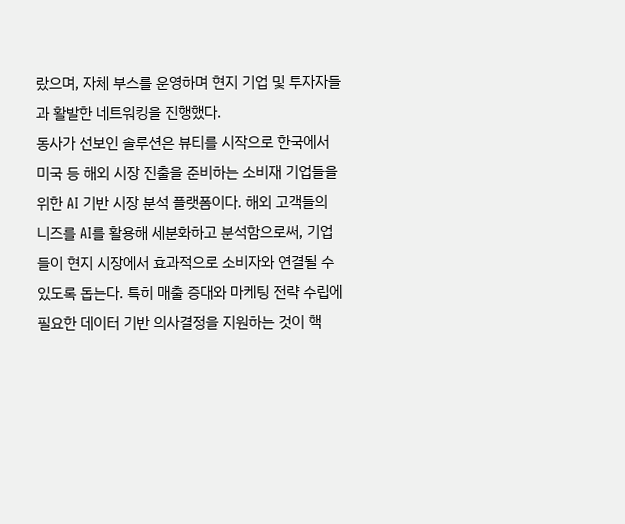랐으며, 자체 부스를 운영하며 현지 기업 및 투자자들과 활발한 네트워킹을 진행했다.
동사가 선보인 솔루션은 뷰티를 시작으로 한국에서 미국 등 해외 시장 진출을 준비하는 소비재 기업들을 위한 AI 기반 시장 분석 플랫폼이다. 해외 고객들의 니즈를 AI를 활용해 세분화하고 분석함으로써, 기업들이 현지 시장에서 효과적으로 소비자와 연결될 수 있도록 돕는다. 특히 매출 증대와 마케팅 전략 수립에 필요한 데이터 기반 의사결정을 지원하는 것이 핵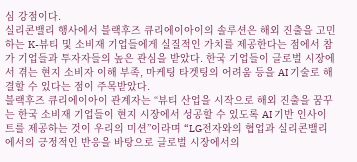심 강점이다.
실리콘밸리 행사에서 블랙후즈 큐리에이아이의 솔루션은 해외 진출을 고민하는 K-뷰티 및 소비재 기업들에게 실질적인 가치를 제공한다는 점에서 참가 기업들과 투자자들의 높은 관심을 받았다. 한국 기업들이 글로벌 시장에서 겪는 현지 소비자 이해 부족, 마케팅 타겟팅의 어려움 등을 AI 기술로 해결할 수 있다는 점이 주목받았다.
블랙후즈 큐리에이아이 관계자는 “뷰티 산업을 시작으로 해외 진출을 꿈꾸는 한국 소비재 기업들이 현지 시장에서 성공할 수 있도록 AI 기반 인사이트를 제공하는 것이 우리의 미션”이라며 “LG전자와의 협업과 실리콘밸리에서의 긍정적인 반응을 바탕으로 글로벌 시장에서의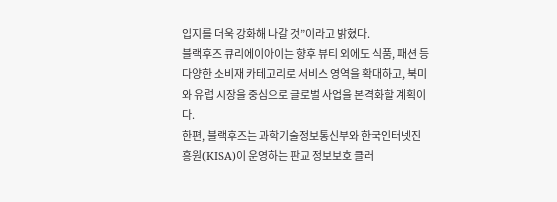입지를 더욱 강화해 나갈 것”이라고 밝혔다.
블랙후즈 큐리에이아이는 향후 뷰티 외에도 식품, 패션 등 다양한 소비재 카테고리로 서비스 영역을 확대하고, 북미와 유럽 시장을 중심으로 글로벌 사업을 본격화할 계획이다.
한편, 블랙후즈는 과학기술정보통신부와 한국인터넷진흥원(KISA)이 운영하는 판교 정보보호 클러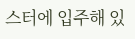스터에 입주해 있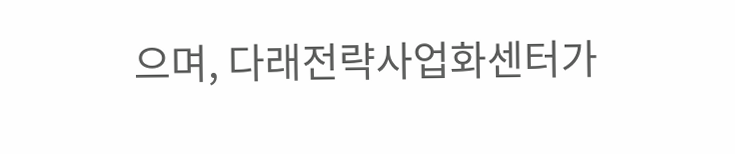으며, 다래전략사업화센터가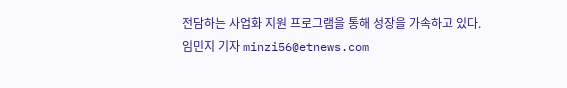전담하는 사업화 지원 프로그램을 통해 성장을 가속하고 있다.
임민지 기자 minzi56@etnews.com